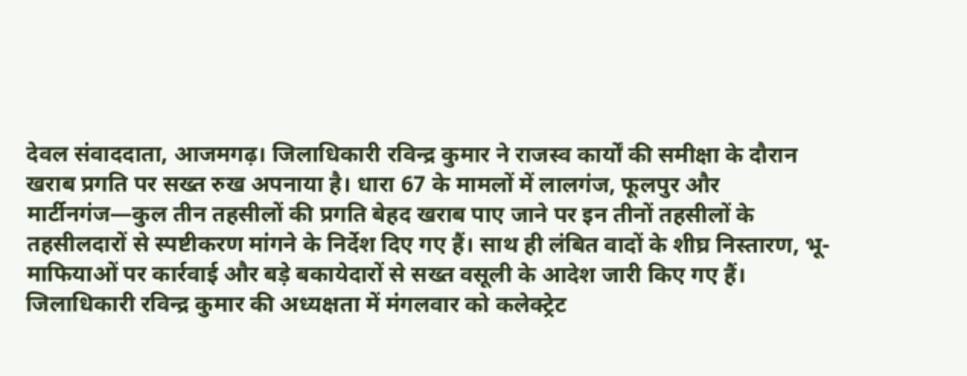देवल संवाददाता, आजमगढ़। जिलाधिकारी रविन्द्र कुमार ने राजस्व कार्यों की समीक्षा के दौरान खराब प्रगति पर सख्त रुख अपनाया है। धारा 67 के मामलों में लालगंज, फूलपुर और मार्टीनगंज—कुल तीन तहसीलों की प्रगति बेहद खराब पाए जाने पर इन तीनों तहसीलों के तहसीलदारों से स्पष्टीकरण मांगने के निर्देश दिए गए हैं। साथ ही लंबित वादों के शीघ्र निस्तारण, भू-माफियाओं पर कार्रवाई और बड़े बकायेदारों से सख्त वसूली के आदेश जारी किए गए हैं।
जिलाधिकारी रविन्द्र कुमार की अध्यक्षता में मंगलवार को कलेक्ट्रेट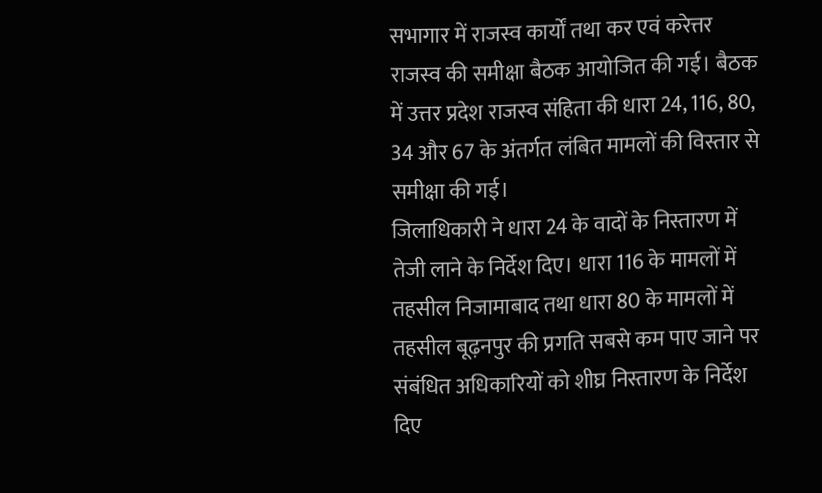सभागार में राजस्व कार्यों तथा कर एवं करेत्तर राजस्व की समीक्षा बैठक आयोजित की गई। बैठक में उत्तर प्रदेश राजस्व संहिता की धारा 24, 116, 80, 34 और 67 के अंतर्गत लंबित मामलों की विस्तार से समीक्षा की गई।
जिलाधिकारी ने धारा 24 के वादों के निस्तारण में तेजी लाने के निर्देश दिए। धारा 116 के मामलों में तहसील निजामाबाद तथा धारा 80 के मामलों में तहसील बूढ़नपुर की प्रगति सबसे कम पाए जाने पर संबंधित अधिकारियों को शीघ्र निस्तारण के निर्देश दिए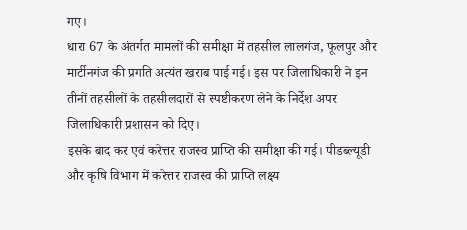गए।
धारा 67 के अंतर्गत मामलों की समीक्षा में तहसील लालगंज, फूलपुर और मार्टीनगंज की प्रगति अत्यंत खराब पाई गई। इस पर जिलाधिकारी ने इन तीनों तहसीलों के तहसीलदारों से स्पष्टीकरण लेने के निर्देश अपर जिलाधिकारी प्रशासन को दिए।
इसके बाद कर एवं करेत्तर राजस्व प्राप्ति की समीक्षा की गई। पीडब्ल्यूडी और कृषि विभाग में करेत्तर राजस्व की प्राप्ति लक्ष्य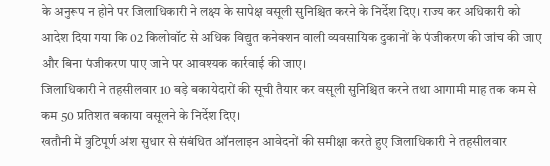के अनुरूप न होने पर जिलाधिकारी ने लक्ष्य के सापेक्ष वसूली सुनिश्चित करने के निर्देश दिए। राज्य कर अधिकारी को आदेश दिया गया कि 02 किलोवॉट से अधिक विद्युत कनेक्शन वाली व्यवसायिक दुकानों के पंजीकरण की जांच की जाए और बिना पंजीकरण पाए जाने पर आवश्यक कार्रवाई की जाए।
जिलाधिकारी ने तहसीलवार 10 बड़े बकायेदारों की सूची तैयार कर वसूली सुनिश्चित करने तथा आगामी माह तक कम से कम 50 प्रतिशत बकाया वसूलने के निर्देश दिए।
खतौनी में त्रुटिपूर्ण अंश सुधार से संबंधित ऑनलाइन आवेदनों की समीक्षा करते हुए जिलाधिकारी ने तहसीलवार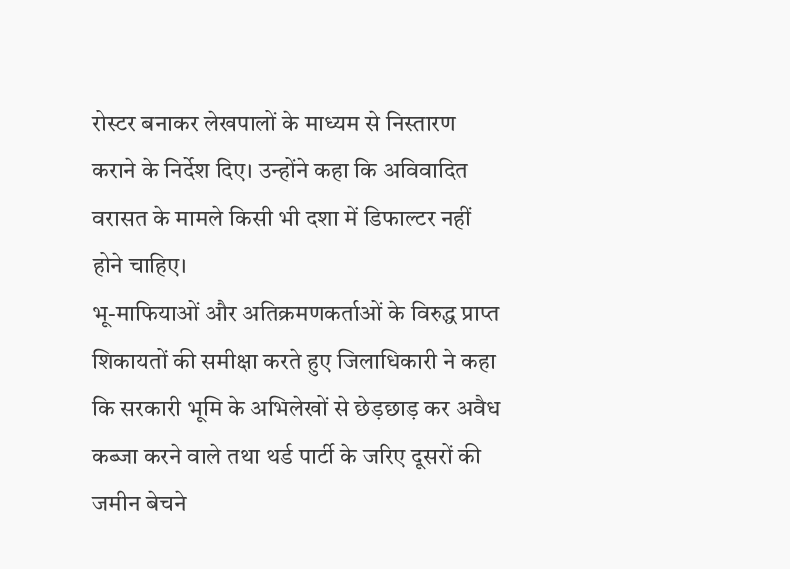रोस्टर बनाकर लेखपालों के माध्यम से निस्तारण कराने के निर्देश दिए। उन्होंने कहा कि अविवादित वरासत के मामले किसी भी दशा में डिफाल्टर नहीं होने चाहिए।
भू-माफियाओं और अतिक्रमणकर्ताओं के विरुद्ध प्राप्त शिकायतों की समीक्षा करते हुए जिलाधिकारी ने कहा कि सरकारी भूमि के अभिलेखों से छेड़छाड़ कर अवैध कब्जा करने वाले तथा थर्ड पार्टी के जरिए दूसरों की जमीन बेचने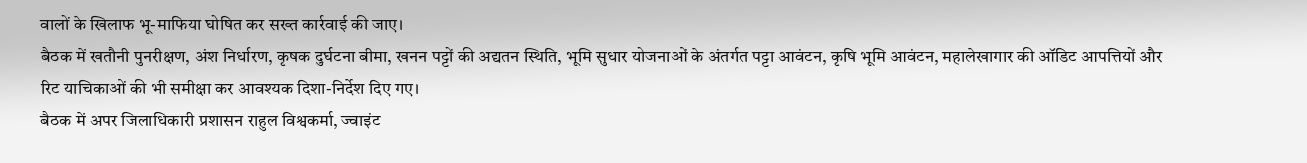वालों के खिलाफ भू-माफिया घोषित कर सख्त कार्रवाई की जाए।
बैठक में खतौनी पुनरीक्षण, अंश निर्धारण, कृषक दुर्घटना बीमा, खनन पट्टों की अद्यतन स्थिति, भूमि सुधार योजनाओं के अंतर्गत पट्टा आवंटन, कृषि भूमि आवंटन, महालेखागार की ऑडिट आपत्तियों और रिट याचिकाओं की भी समीक्षा कर आवश्यक दिशा-निर्देश दिए गए।
बैठक में अपर जिलाधिकारी प्रशासन राहुल विश्वकर्मा, ज्वाइंट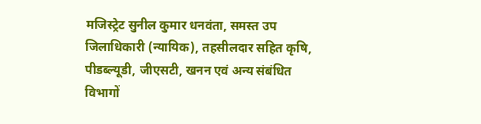मजिस्ट्रेट सुनील कुमार धनवंता, समस्त उप जिलाधिकारी (न्यायिक), तहसीलदार सहित कृषि, पीडब्ल्यूडी, जीएसटी, खनन एवं अन्य संबंधित विभागों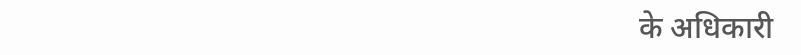के अधिकारी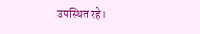उपस्थित रहे।